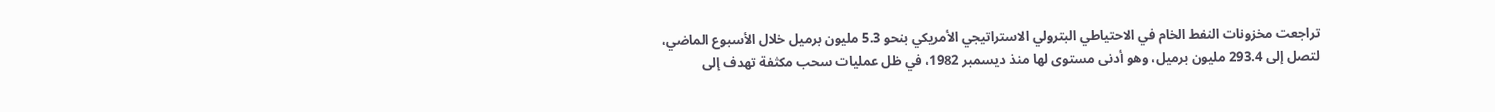تراجعت مخزونات النفط الخام في الاحتياطي البترولي الاستراتيجي الأمريكي بنحو 5.3 مليون برميل خلال الأسبوع الماضي، لتصل إلى 293.4 مليون برميل، وهو أدنى مستوى لها منذ ديسمبر 1982، في ظل عمليات سحب مكثفة تهدف إلى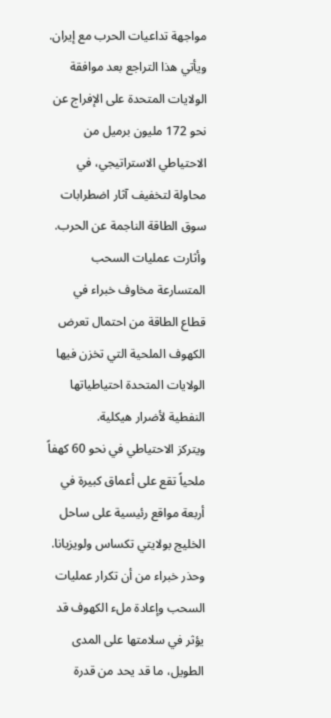مواجهة تداعيات الحرب مع إيران.
ويأتي هذا التراجع بعد موافقة الولايات المتحدة على الإفراج عن نحو 172 مليون برميل من الاحتياطي الاستراتيجي، في محاولة لتخفيف آثار اضطرابات سوق الطاقة الناجمة عن الحرب.
وأثارت عمليات السحب المتسارعة مخاوف خبراء في قطاع الطاقة من احتمال تعرض الكهوف الملحية التي تخزن فيها الولايات المتحدة احتياطياتها النفطية لأضرار هيكلية.
ويتركز الاحتياطي في نحو 60 كهفاً ملحياً تقع على أعماق كبيرة في أربعة مواقع رئيسية على ساحل الخليج بولايتي تكساس ولويزيانا.
وحذر خبراء من أن تكرار عمليات السحب وإعادة ملء الكهوف قد يؤثر في سلامتها على المدى الطويل، ما قد يحد من قدرة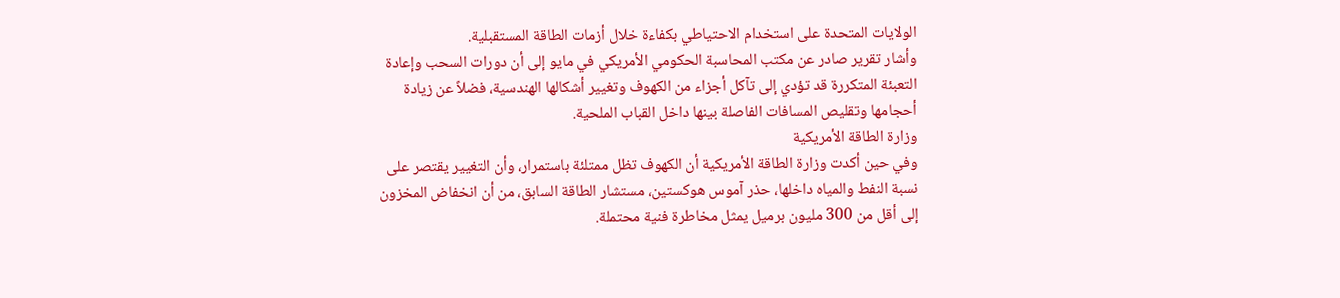الولايات المتحدة على استخدام الاحتياطي بكفاءة خلال أزمات الطاقة المستقبلية.
وأشار تقرير صادر عن مكتب المحاسبة الحكومي الأمريكي في مايو إلى أن دورات السحب وإعادة التعبئة المتكررة قد تؤدي إلى تآكل أجزاء من الكهوف وتغيير أشكالها الهندسية، فضلاً عن زيادة أحجامها وتقليص المسافات الفاصلة بينها داخل القباب الملحية.
وزارة الطاقة الأمريكية
وفي حين أكدت وزارة الطاقة الأمريكية أن الكهوف تظل ممتلئة باستمرار، وأن التغيير يقتصر على نسبة النفط والمياه داخلها، حذر آموس هوكستين، مستشار الطاقة السابق، من أن انخفاض المخزون إلى أقل من 300 مليون برميل يمثل مخاطرة فنية محتملة.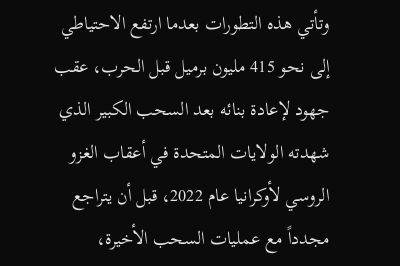وتأتي هذه التطورات بعدما ارتفع الاحتياطي إلى نحو 415 مليون برميل قبل الحرب، عقب جهود لإعادة بنائه بعد السحب الكبير الذي شهدته الولايات المتحدة في أعقاب الغزو الروسي لأوكرانيا عام 2022، قبل أن يتراجع مجدداً مع عمليات السحب الأخيرة،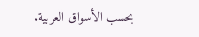بحسب الأسواق العربية.